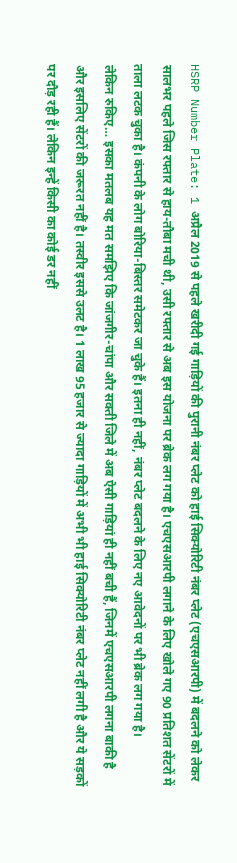HSRP Number Plate: 1 अप्रैल 2019 से पहले खरीदी गई गाड़ियों की पुरानी नंबर प्लेट को हाई सिक्योरिटी नंबर प्लेट (एचएसआरपी) में बदलने को लेकर सालभर पहले जिस रफ्तार से हाय-तौबा मची थी, उसी रफ्तार से अब इस योजना पर ब्रेक लग गया है। एचएसआरपी लगाने के लिए खोले गए 90 प्रतिशत सेंटरों में ताला लटक चुका है। कंपनी के लोग बोरिया-बिस्तर समेटकर जा चुके हैं। इतना ही नहीं, नंबर प्लेट बदलने के लिए नए आवेदनों पर भी ब्रेक लग गया है।
लेकिन रुकिए… इसका मतलब यह मत समझिए कि जांजगीर-चांपा और सक्ती जिले में अब ऐसी गाड़ियां ही नहीं बची हैं, जिनमें एचएसआरपी लगना बाकी है और इसलिए सेंटरों की जरूरत नहीं है। तस्वीर इससे उलट है। 1 लाख 95 हजार से ज्यादा गाड़ियों में अभी भी हाई सिक्योरिटी नंबर प्लेट नहीं लगी है और ये सड़कों पर दौड़ रही हैं। लेकिन इन्हें किसी का कोई डर नहीं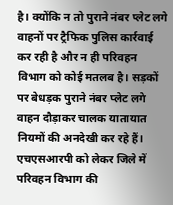है। क्योंकि न तो पुराने नंबर प्लेट लगे वाहनों पर ट्रैफिक पुलिस कार्रवाई कर रही है और न ही परिवहन विभाग को कोई मतलब है। सड़कों पर बेधड़क पुराने नंबर प्लेट लगे वाहन दौड़ाकर चालक यातायात नियमों की अनदेखी कर रहे हैं।
एचएसआरपी को लेकर जिले में परिवहन विभाग की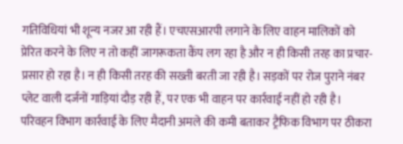गतिविधियां भी शून्य नजर आ रही हैं। एचएसआरपी लगाने के लिए वाहन मालिकों को प्रेरित करने के लिए न तो कहीं जागरूकता कैंप लग रहा है और न ही किसी तरह का प्रचार-प्रसार हो रहा है। न ही किसी तरह की सख्ती बरती जा रही है। सड़कों पर रोज पुराने नंबर प्लेट वाली दर्जनों गाड़ियां दौड़ रही हैं, पर एक भी वाहन पर कार्रवाई नहीं हो रही है। परिवहन विभाग कार्रवाई के लिए मैदानी अमले की कमी बताकर ट्रैफिक विभाग पर ठीकरा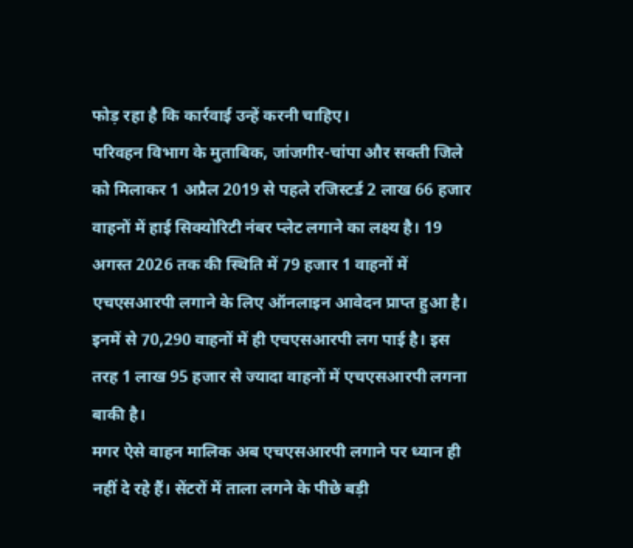फोड़ रहा है कि कार्रवाई उन्हें करनी चाहिए।
परिवहन विभाग के मुताबिक, जांजगीर-चांपा और सक्ती जिले को मिलाकर 1 अप्रैल 2019 से पहले रजिस्टर्ड 2 लाख 66 हजार वाहनों में हाई सिक्योरिटी नंबर प्लेट लगाने का लक्ष्य है। 19 अगस्त 2026 तक की स्थिति में 79 हजार 1 वाहनों में एचएसआरपी लगाने के लिए ऑनलाइन आवेदन प्राप्त हुआ है। इनमें से 70,290 वाहनों में ही एचएसआरपी लग पाई है। इस तरह 1 लाख 95 हजार से ज्यादा वाहनों में एचएसआरपी लगना बाकी है।
मगर ऐसे वाहन मालिक अब एचएसआरपी लगाने पर ध्यान ही नहीं दे रहे हैं। सेंटरों में ताला लगने के पीछे बड़ी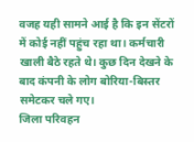वजह यही सामने आई है कि इन सेंटरों में कोई नहीं पहुंच रहा था। कर्मचारी खाली बैठे रहते थे। कुछ दिन देखने के बाद कंपनी के लोग बोरिया-बिस्तर समेटकर चले गए।
जिला परिवहन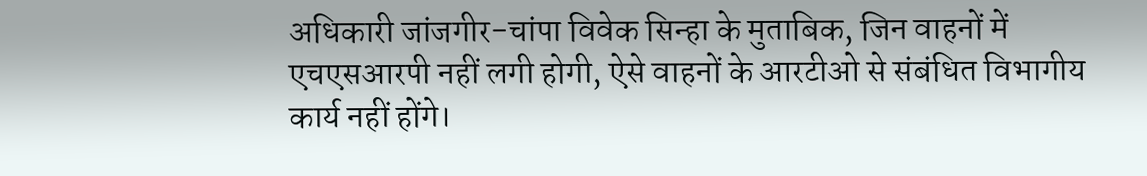अधिकारी जांजगीर-चांपा विवेक सिन्हा के मुताबिक, जिन वाहनों में एचएसआरपी नहीं लगी होगी, ऐसे वाहनों के आरटीओ से संबंधित विभागीय कार्य नहीं होंगे।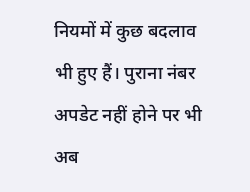नियमों में कुछ बदलाव भी हुए हैं। पुराना नंबर अपडेट नहीं होने पर भी अब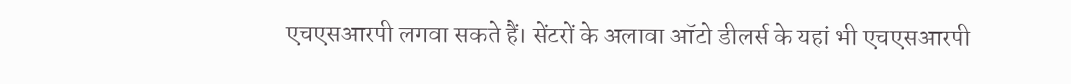एचएसआरपी लगवा सकते हैं। सेंटरों के अलावा ऑटो डीलर्स के यहां भी एचएसआरपी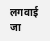लगवाई जा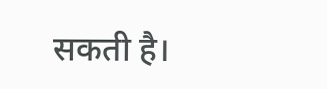सकती है।